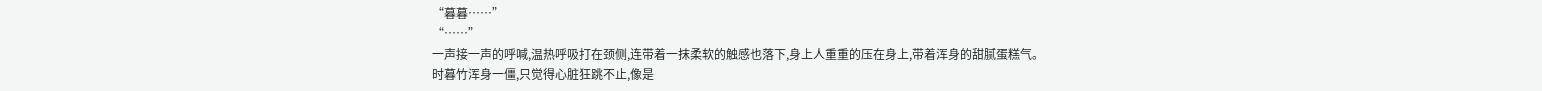“暮暮……”
“……”
一声接一声的呼喊,温热呼吸打在颈侧,连带着一抹柔软的触感也落下,身上人重重的压在身上,带着浑身的甜腻蛋糕气。
时暮竹浑身一僵,只觉得心脏狂跳不止,像是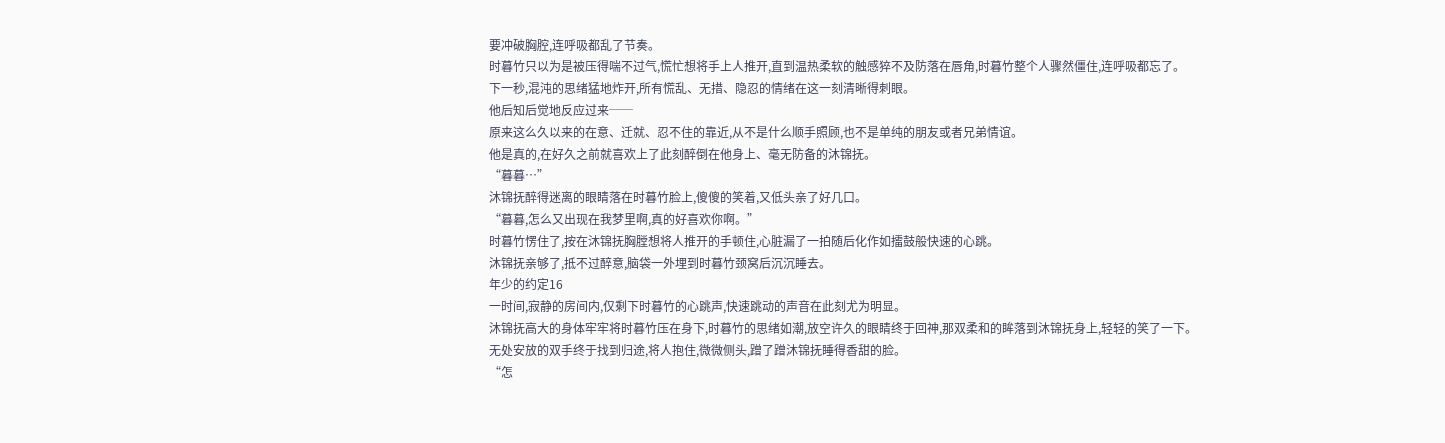要冲破胸腔,连呼吸都乱了节奏。
时暮竹只以为是被压得喘不过气,慌忙想将手上人推开,直到温热柔软的触感猝不及防落在唇角,时暮竹整个人骤然僵住,连呼吸都忘了。
下一秒,混沌的思绪猛地炸开,所有慌乱、无措、隐忍的情绪在这一刻清晰得刺眼。
他后知后觉地反应过来──
原来这么久以来的在意、迁就、忍不住的靠近,从不是什么顺手照顾,也不是单纯的朋友或者兄弟情谊。
他是真的,在好久之前就喜欢上了此刻醉倒在他身上、毫无防备的沐锦抚。
“暮暮…”
沐锦抚醉得迷离的眼睛落在时暮竹脸上,傻傻的笑着,又低头亲了好几口。
“暮暮,怎么又出现在我梦里啊,真的好喜欢你啊。”
时暮竹愣住了,按在沐锦抚胸膛想将人推开的手顿住,心脏漏了一拍随后化作如擂鼓般快速的心跳。
沐锦抚亲够了,抵不过醉意,脑袋一外埋到时暮竹颈窝后沉沉睡去。
年少的约定16
一时间,寂静的房间内,仅剩下时暮竹的心跳声,快速跳动的声音在此刻尤为明显。
沐锦抚高大的身体牢牢将时暮竹压在身下,时暮竹的思绪如潮,放空许久的眼睛终于回神,那双柔和的眸落到沐锦抚身上,轻轻的笑了一下。
无处安放的双手终于找到归途,将人抱住,微微侧头,蹭了蹭沐锦抚睡得香甜的脸。
“怎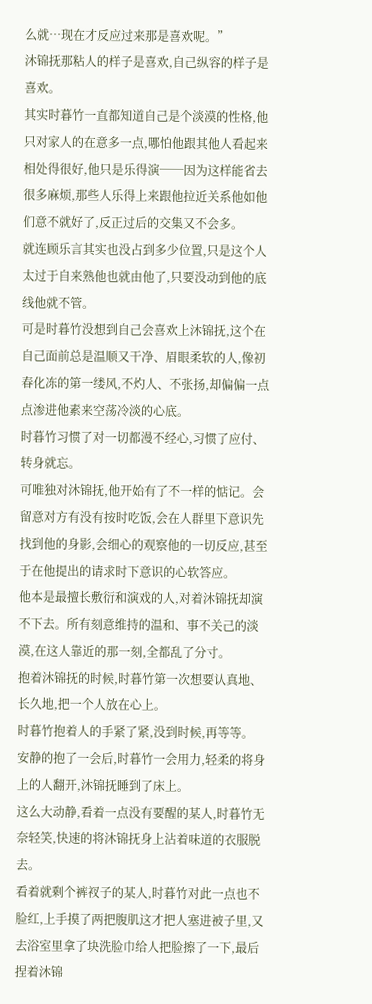么就…现在才反应过来那是喜欢呢。”
沐锦抚那粘人的样子是喜欢,自己纵容的样子是喜欢。
其实时暮竹一直都知道自己是个淡漠的性格,他只对家人的在意多一点,哪怕他跟其他人看起来相处得很好,他只是乐得演──因为这样能省去很多麻烦,那些人乐得上来跟他拉近关系他如他们意不就好了,反正过后的交集又不会多。
就连顾乐言其实也没占到多少位置,只是这个人太过于自来熟他也就由他了,只要没动到他的底线他就不管。
可是时暮竹没想到自己会喜欢上沐锦抚,这个在自己面前总是温顺又干净、眉眼柔软的人,像初春化冻的第一缕风,不灼人、不张扬,却偏偏一点点渗进他素来空荡冷淡的心底。
时暮竹习惯了对一切都漫不经心,习惯了应付、转身就忘。
可唯独对沐锦抚,他开始有了不一样的惦记。会留意对方有没有按时吃饭,会在人群里下意识先找到他的身影,会细心的观察他的一切反应,甚至于在他提出的请求时下意识的心软答应。
他本是最擅长敷衍和演戏的人,对着沐锦抚却演不下去。所有刻意维持的温和、事不关己的淡漠,在这人靠近的那一刻,全都乱了分寸。
抱着沐锦抚的时候,时暮竹第一次想要认真地、长久地,把一个人放在心上。
时暮竹抱着人的手紧了紧,没到时候,再等等。
安静的抱了一会后,时暮竹一会用力,轻柔的将身上的人翻开,沐锦抚睡到了床上。
这么大动静,看着一点没有要醒的某人,时暮竹无奈轻笑,快速的将沐锦抚身上沾着味道的衣服脱去。
看着就剩个裤衩子的某人,时暮竹对此一点也不脸红,上手摸了两把腹肌这才把人塞进被子里,又去浴室里拿了块洗脸巾给人把脸擦了一下,最后捏着沐锦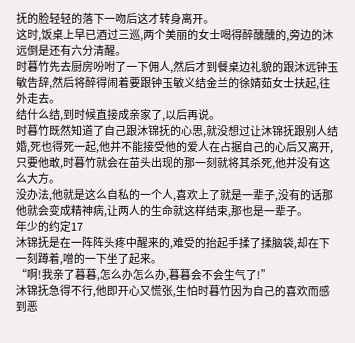抚的脸轻轻的落下一吻后这才转身离开。
这时,饭桌上早已酒过三巡,两个美丽的女士喝得醉醺醺的,旁边的沐远倒是还有六分清醒。
时暮竹先去厨房吩咐了一下佣人,然后才到餐桌边礼貌的跟沐远钟玉敏告辞,然后将醉得闹着要跟钟玉敏义结金兰的徐婧茹女士扶起,往外走去。
结什么结,到时候直接成亲家了,以后再说。
时暮竹既然知道了自己跟沐锦抚的心思,就没想过让沐锦抚跟别人结婚,死也得死一起,他并不能接受他的爱人在占据自己的心后又离开,只要他敢,时暮竹就会在苗头出现的那一刻就将其杀死,他并没有这么大方。
没办法,他就是这么自私的一个人,喜欢上了就是一辈子,没有的话那他就会变成精神病,让两人的生命就这样结束,那也是一辈子。
年少的约定17
沐锦抚是在一阵阵头疼中醒来的,难受的抬起手揉了揉脑袋,却在下一刻蹲着,噌的一下坐了起来。
“啊!我亲了暮暮,怎么办怎么办,暮暮会不会生气了!”
沐锦抚急得不行,他即开心又慌张,生怕时暮竹因为自己的喜欢而感到恶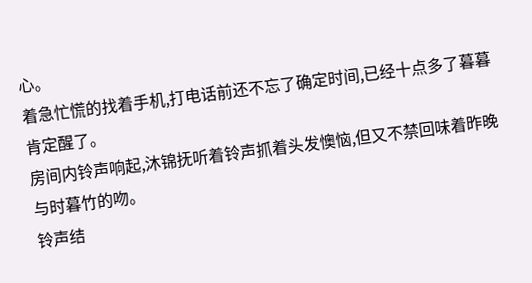心。
着急忙慌的找着手机,打电话前还不忘了确定时间,已经十点多了暮暮肯定醒了。
房间内铃声响起,沐锦抚听着铃声抓着头发懊恼,但又不禁回味着昨晚与时暮竹的吻。
铃声结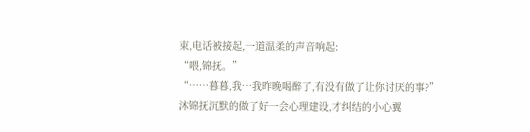束,电话被接起,一道温柔的声音响起:
“喂,锦抚。”
“……暮暮,我…我昨晚喝醉了,有没有做了让你讨厌的事?”
沐锦抚沉默的做了好一会心理建设,才纠结的小心翼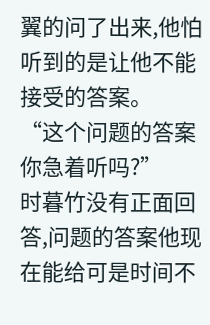翼的问了出来,他怕听到的是让他不能接受的答案。
“这个问题的答案你急着听吗?”
时暮竹没有正面回答,问题的答案他现在能给可是时间不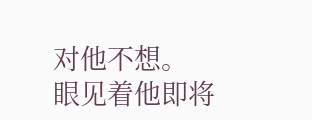对他不想。
眼见着他即将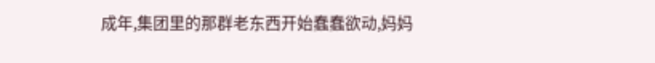成年,集团里的那群老东西开始蠢蠢欲动,妈妈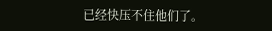已经快压不住他们了。